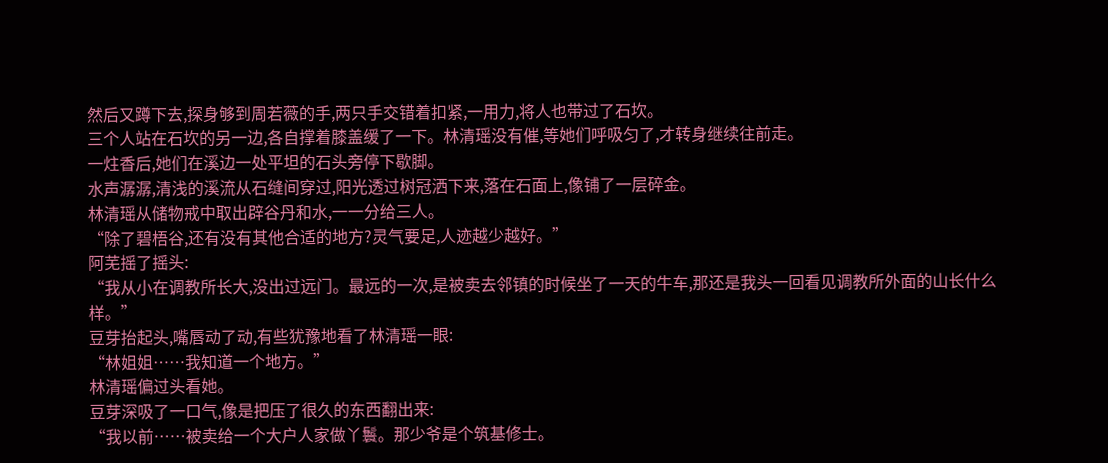然后又蹲下去,探身够到周若薇的手,两只手交错着扣紧,一用力,将人也带过了石坎。
三个人站在石坎的另一边,各自撑着膝盖缓了一下。林清瑶没有催,等她们呼吸匀了,才转身继续往前走。
一炷香后,她们在溪边一处平坦的石头旁停下歇脚。
水声潺潺,清浅的溪流从石缝间穿过,阳光透过树冠洒下来,落在石面上,像铺了一层碎金。
林清瑶从储物戒中取出辟谷丹和水,一一分给三人。
“除了碧梧谷,还有没有其他合适的地方?灵气要足,人迹越少越好。”
阿芜摇了摇头:
“我从小在调教所长大,没出过远门。最远的一次,是被卖去邻镇的时候坐了一天的牛车,那还是我头一回看见调教所外面的山长什么样。”
豆芽抬起头,嘴唇动了动,有些犹豫地看了林清瑶一眼:
“林姐姐……我知道一个地方。”
林清瑶偏过头看她。
豆芽深吸了一口气,像是把压了很久的东西翻出来:
“我以前……被卖给一个大户人家做丫鬟。那少爷是个筑基修士。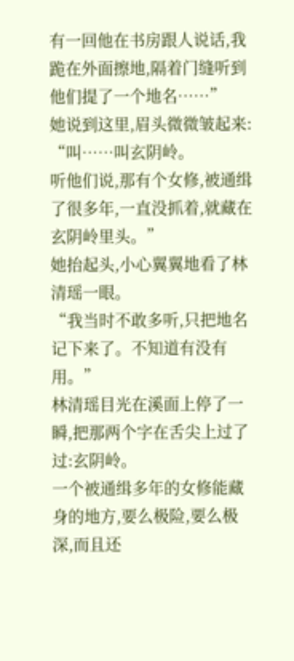有一回他在书房跟人说话,我跪在外面擦地,隔着门缝听到他们提了一个地名……”
她说到这里,眉头微微皱起来:
“叫……叫玄阴岭。
听他们说,那有个女修,被通缉了很多年,一直没抓着,就藏在玄阴岭里头。”
她抬起头,小心翼翼地看了林清瑶一眼。
“我当时不敢多听,只把地名记下来了。不知道有没有用。”
林清瑶目光在溪面上停了一瞬,把那两个字在舌尖上过了过:玄阴岭。
一个被通缉多年的女修能藏身的地方,要么极险,要么极深,而且还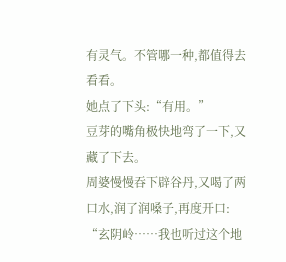有灵气。不管哪一种,都值得去看看。
她点了下头:“有用。”
豆芽的嘴角极快地弯了一下,又藏了下去。
周婆慢慢吞下辟谷丹,又喝了两口水,润了润嗓子,再度开口:
“玄阴岭……我也听过这个地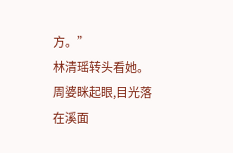方。”
林清瑶转头看她。周婆眯起眼,目光落在溪面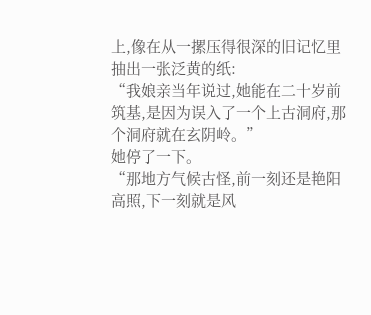上,像在从一摞压得很深的旧记忆里抽出一张泛黄的纸:
“我娘亲当年说过,她能在二十岁前筑基,是因为误入了一个上古洞府,那个洞府就在玄阴岭。”
她停了一下。
“那地方气候古怪,前一刻还是艳阳高照,下一刻就是风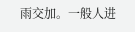雨交加。一般人进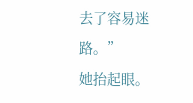去了容易迷路。”
她抬起眼。